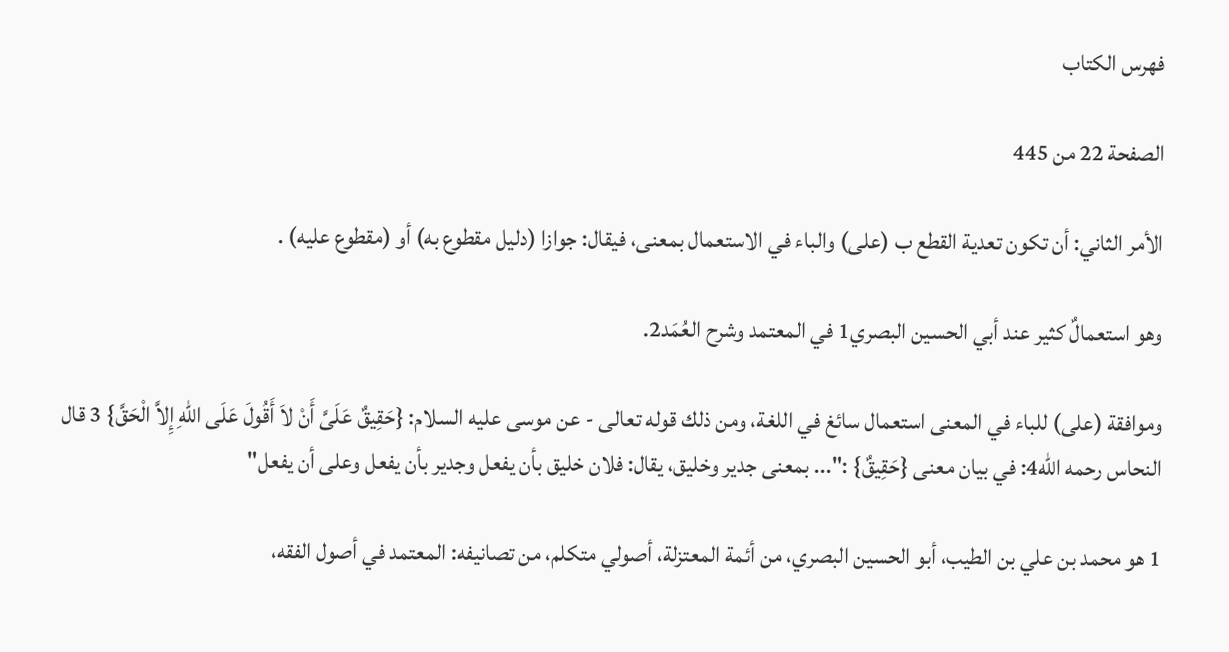فهرس الكتاب

الصفحة 22 من 445

الأمر الثاني: أن تكون تعدية القطع ب (على) والباء في الاستعمال بمعنى، فيقال: جوازا (دليل مقطوع به) أو (مقطوع عليه) .

وهو استعمالٌ كثير عند أبي الحسين البصري1 في المعتمد وشرح العُمَد2.

وموافقة (على) للباء في المعنى استعمال سائغ في اللغة، ومن ذلك قوله تعالى - عن موسى عليه السلام: {حَقِيقٌ عَلَىَّ أَنْ لاَ أَقُولَ عَلَى اللهِ إِلاَّ الْحَقَّ} 3 قال النحاس رحمه الله4: في بيان معنى {حَقِيقٌ} :"... بمعنى جدير وخليق، يقال: فلان خليق بأن يفعل وجدير بأن يفعل وعلى أن يفعل"

1 هو محمد بن علي بن الطيب، أبو الحسين البصري، من أئمة المعتزلة، أصولي متكلم، من تصانيفه: المعتمد في أصول الفقه،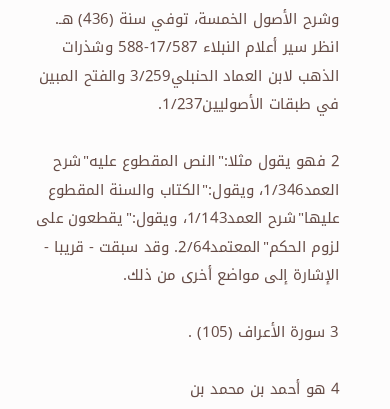وشرح الأصول الخمسة، توفي سنة (436) هـ. انظر سير أعلام النبلاء 17/587-588 وشذرات الذهب لابن العماد الحنبلي3/259 والفتح المبين في طبقات الأصوليين1/237.

2 فهو يقول مثلا:"النص المقطوع عليه"شرح العمد1/346، ويقول:"الكتاب والسنة المقطوع عليها"شرح العمد1/143، ويقول:"يقطعون على لزوم الحكم"المعتمد2/64. وقد سبقت - قريبا - الإشارة إلى مواضع أخرى من ذلك.

3 سورة الأعراف (105) .

4 هو أحمد بن محمد بن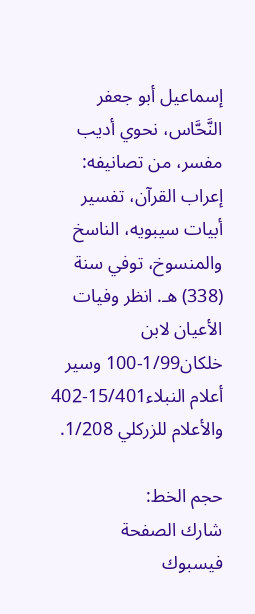إسماعيل أبو جعفر النَّحَّاس، نحوي أديب مفسر، من تصانيفه: إعراب القرآن، تفسير أبيات سيبويه، الناسخ والمنسوخ، توفي سنة (338) هـ. انظر وفيات الأعيان لابن خلكان1/99-100 وسير أعلام النبلاء15/401-402 والأعلام للزركلي 1/208.

حجم الخط:
شارك الصفحة
فيسبوك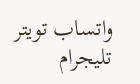واتساب تويتر تليجرام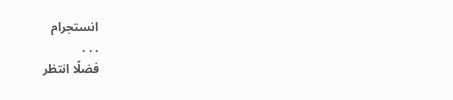انستجرام
. . .
فضلًا انتظر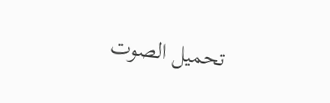تحميل الصوت